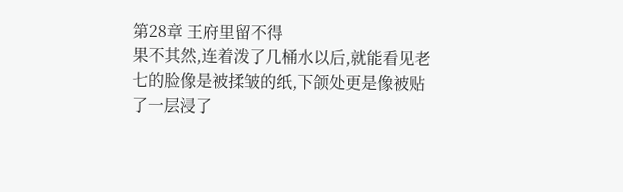第28章 王府里留不得
果不其然,连着泼了几桶水以后,就能看见老七的脸像是被揉皱的纸,下颌处更是像被贴了一层浸了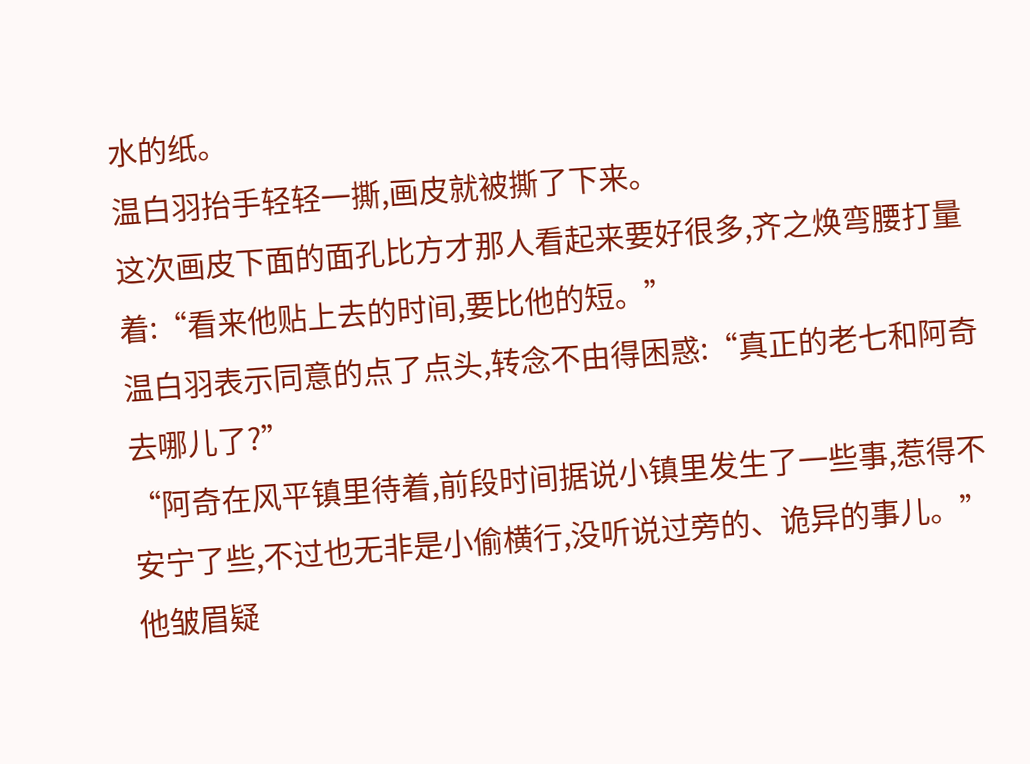水的纸。
温白羽抬手轻轻一撕,画皮就被撕了下来。
这次画皮下面的面孔比方才那人看起来要好很多,齐之焕弯腰打量着:“看来他贴上去的时间,要比他的短。”
温白羽表示同意的点了点头,转念不由得困惑:“真正的老七和阿奇去哪儿了?”
“阿奇在风平镇里待着,前段时间据说小镇里发生了一些事,惹得不安宁了些,不过也无非是小偷横行,没听说过旁的、诡异的事儿。”
他皱眉疑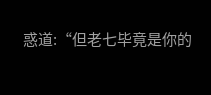惑道:“但老七毕竟是你的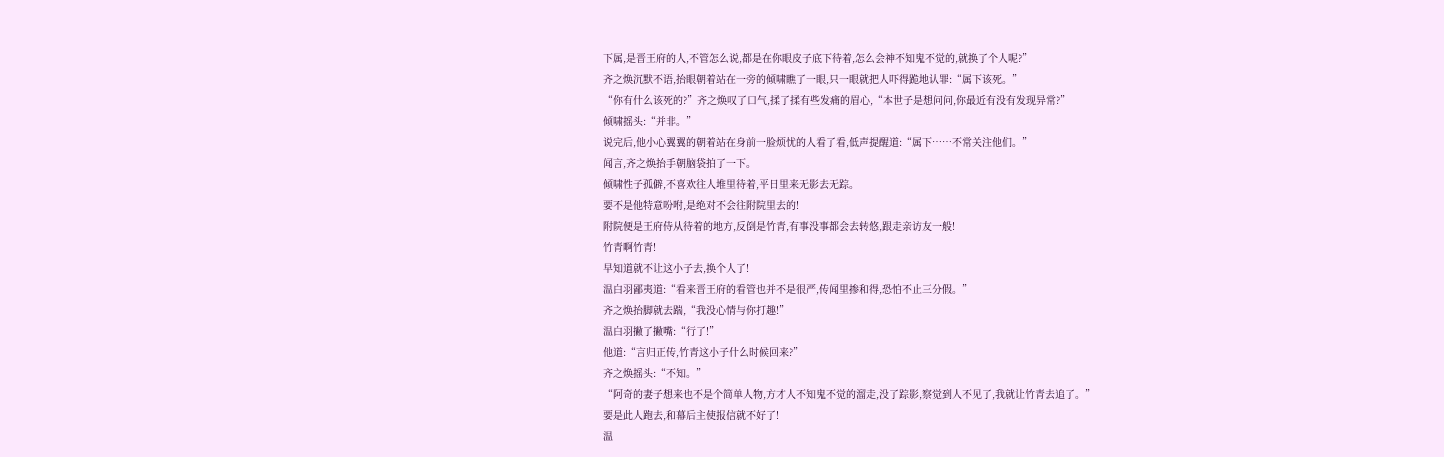下属,是晋王府的人,不管怎么说,都是在你眼皮子底下待着,怎么会神不知鬼不觉的,就换了个人呢?”
齐之焕沉默不语,抬眼朝着站在一旁的倾啸瞧了一眼,只一眼就把人吓得跪地认罪:“属下该死。”
“你有什么该死的?”齐之焕叹了口气,揉了揉有些发痛的眉心,“本世子是想问问,你最近有没有发现异常?”
倾啸摇头:“并非。”
说完后,他小心翼翼的朝着站在身前一脸烦忧的人看了看,低声提醒道:“属下……不常关注他们。”
闻言,齐之焕抬手朝脑袋拍了一下。
倾啸性子孤僻,不喜欢往人堆里待着,平日里来无影去无踪。
要不是他特意吩咐,是绝对不会往附院里去的!
附院便是王府侍从待着的地方,反倒是竹青,有事没事都会去转悠,跟走亲访友一般!
竹青啊竹青!
早知道就不让这小子去,换个人了!
温白羽鄙夷道:“看来晋王府的看管也并不是很严,传闻里掺和得,恐怕不止三分假。”
齐之焕抬脚就去踹,“我没心情与你打趣!”
温白羽撇了撇嘴:“行了!”
他道:“言归正传,竹青这小子什么时候回来?”
齐之焕摇头:“不知。”
“阿奇的妻子想来也不是个简单人物,方才人不知鬼不觉的溜走,没了踪影,察觉到人不见了,我就让竹青去追了。”
要是此人跑去,和幕后主使报信就不好了!
温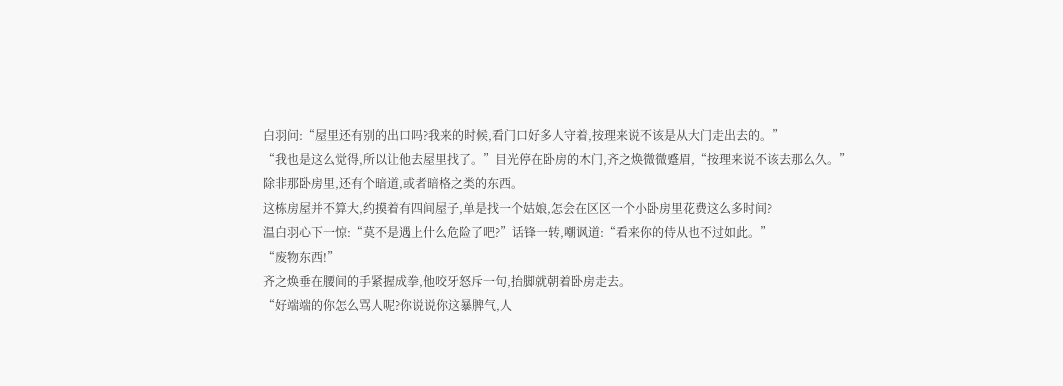白羽问:“屋里还有别的出口吗?我来的时候,看门口好多人守着,按理来说不该是从大门走出去的。”
“我也是这么觉得,所以让他去屋里找了。”目光停在卧房的木门,齐之焕微微蹙眉,“按理来说不该去那么久。”
除非那卧房里,还有个暗道,或者暗格之类的东西。
这栋房屋并不算大,约摸着有四间屋子,单是找一个姑娘,怎会在区区一个小卧房里花费这么多时间?
温白羽心下一惊:“莫不是遇上什么危险了吧?”话锋一转,嘲讽道:“看来你的侍从也不过如此。”
“废物东西!”
齐之焕垂在腰间的手紧握成拳,他咬牙怒斥一句,抬脚就朝着卧房走去。
“好端端的你怎么骂人呢?你说说你这暴脾气,人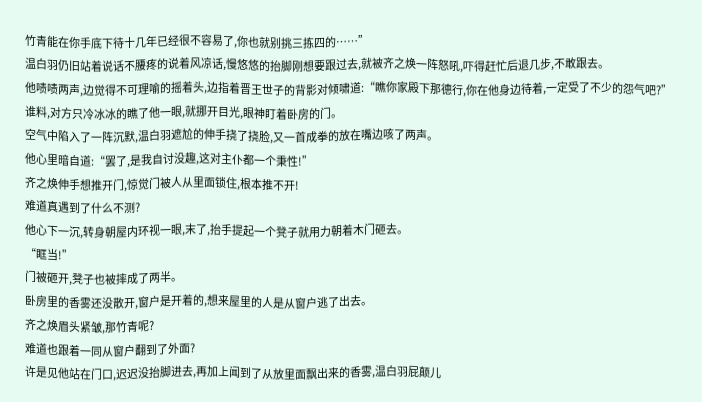竹青能在你手底下待十几年已经很不容易了,你也就别挑三拣四的……”
温白羽仍旧站着说话不腰疼的说着风凉话,慢悠悠的抬脚刚想要跟过去,就被齐之焕一阵怒吼,吓得赶忙后退几步,不敢跟去。
他啧啧两声,边觉得不可理喻的摇着头,边指着晋王世子的背影对倾啸道:“瞧你家殿下那德行,你在他身边待着,一定受了不少的怨气吧?”
谁料,对方只冷冰冰的瞧了他一眼,就挪开目光,眼神盯着卧房的门。
空气中陷入了一阵沉默,温白羽遮尬的伸手挠了挠脸,又一首成拳的放在嘴边咳了两声。
他心里暗自道:“罢了,是我自讨没趣,这对主仆都一个秉性!”
齐之焕伸手想推开门,惊觉门被人从里面锁住,根本推不开!
难道真遇到了什么不测?
他心下一沉,转身朝屋内环视一眼,末了,抬手提起一个凳子就用力朝着木门砸去。
“眶当!”
门被砸开,凳子也被摔成了两半。
卧房里的香雾还没散开,窗户是开着的,想来屋里的人是从窗户逃了出去。
齐之焕眉头紧皱,那竹青呢?
难道也跟着一同从窗户翻到了外面?
许是见他站在门口,迟迟没抬脚进去,再加上闻到了从放里面飘出来的香雾,温白羽屁颠儿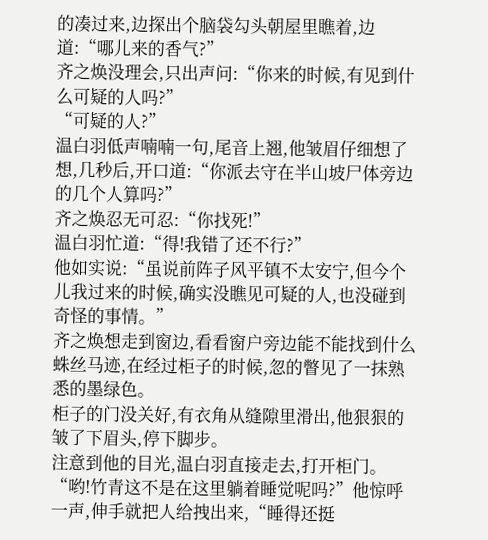的凑过来,边探出个脑袋勾头朝屋里瞧着,边道:“哪儿来的香气?”
齐之焕没理会,只出声问:“你来的时候,有见到什么可疑的人吗?”
“可疑的人?”
温白羽低声喃喃一句,尾音上翘,他皱眉仔细想了想,几秒后,开口道:“你派去守在半山坡尸体旁边的几个人算吗?”
齐之焕忍无可忍:“你找死!”
温白羽忙道:“得!我错了还不行?”
他如实说:“虽说前阵子风平镇不太安宁,但今个儿我过来的时候,确实没瞧见可疑的人,也没碰到奇怪的事情。”
齐之焕想走到窗边,看看窗户旁边能不能找到什么蛛丝马迹,在经过柜子的时候,忽的瞥见了一抹熟悉的墨绿色。
柜子的门没关好,有衣角从缝隙里滑出,他狠狠的皱了下眉头,停下脚步。
注意到他的目光,温白羽直接走去,打开柜门。
“哟!竹青这不是在这里躺着睡觉呢吗?”他惊呼一声,伸手就把人给拽出来,“睡得还挺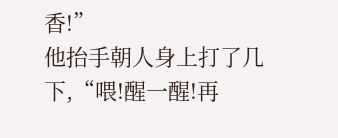香!”
他抬手朝人身上打了几下,“喂!醒一醒!再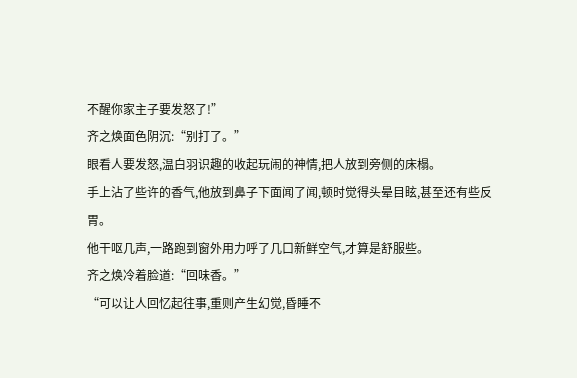不醒你家主子要发怒了!”
齐之焕面色阴沉:“别打了。”
眼看人要发怒,温白羽识趣的收起玩闹的神情,把人放到旁侧的床榻。
手上沾了些许的香气,他放到鼻子下面闻了闻,顿时觉得头晕目眩,甚至还有些反胃。
他干呕几声,一路跑到窗外用力呼了几口新鲜空气,才算是舒服些。
齐之焕冷着脸道:“回味香。”
“可以让人回忆起往事,重则产生幻觉,昏睡不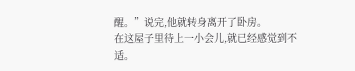醒。”说完,他就转身离开了卧房。
在这屋子里待上一小会儿,就已经感觉到不适。